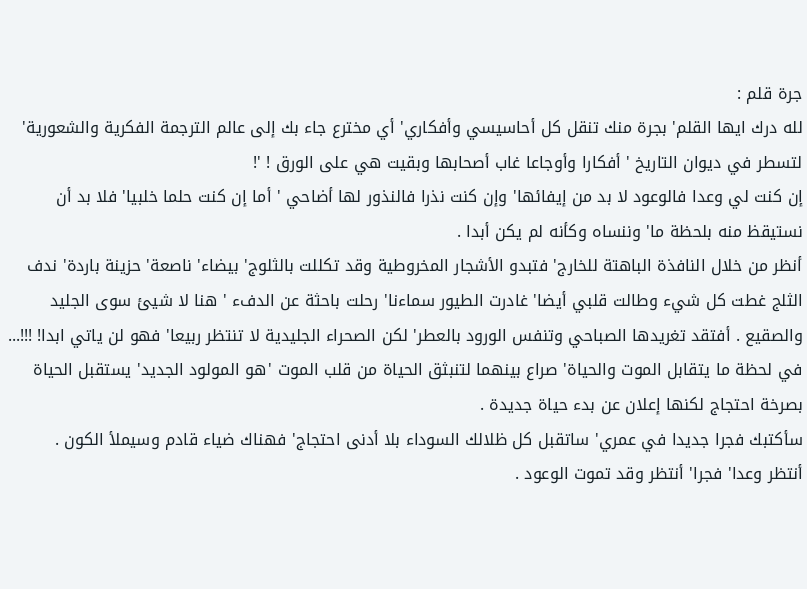جرة قلم :
لله درك ايها القلم' بجرة منك تنقل كل أحاسيسي وأفكاري' أي مخترع جاء بك إلى عالم الترجمة الفكرية والشعورية' لتسطر في ديوان التاريخ ' أفكارا وأوجاعا غاب أصحابها وبقيت هي على الورق ! '!
إن كنت لي وعدا فالوعود لا بد من إيفائها' وإن كنت نذرا فالنذور لها أضاحي ' أما إن كنت حلما خلبيا' فلا بد أن نستيقظ منه بلحظة ما' وننساه وكأنه لم يكن أبدا .
أنظر من خلال النافذة الباهتة للخارج' فتبدو الأشجار المخروطية وقد تكللت بالثلوج' بيضاء' ناصعة' حزينة باردة' ندف الثلج غطت كل شيء وطالت قلبي أيضا' غادرت الطيور سماءنا' رحلت باحثة عن الدفء ' هنا لا شيئ سوى الجليد والصقيع . أفتقد تغريدها الصباحي وتنفس الورود بالعطر' لكن الصحراء الجليدية لا تنتظر ربيعا' فهو لن ياتي ابدا! !!!...
في لحظة ما يتقابل الموت والحياة' صراع بينهما لتنبثق الحياة من قلب الموت 'هو المولود الجديد' يستقبل الحياة بصرخة احتجاج لكنها إعلان عن بدء حياة جديدة .
سأكتبك فجرا جديدا في عمري' ساتقبل كل ظلالك السوداء بلا أدنى احتجاج' فهناك ضياء قادم وسيملأ الكون .
أنتظر وعدا' فجرا' أنتظر وقد تموت الوعود .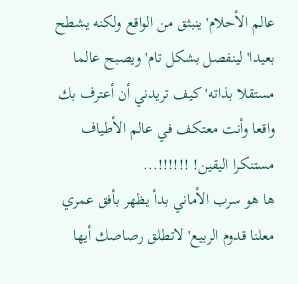عالم الأحلام' ينبثق من الواقع ولكنه يشطح بعيدا' لينفصل بشكل تام' ويصبح عالما مستقلا بذاته' كيف تريدني أن أعترف بك واقعا وأنت معتكف في عالم الأطياف مستنكرا اليقين! !!!!!!...
ها هو سرب الأماني بدأ يظهر بأفق عمري معلنا قدوم الربيع' لاتطلق رصاصك أيها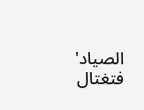الصياد' فتغتال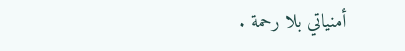أمنياتي بلا رحمة .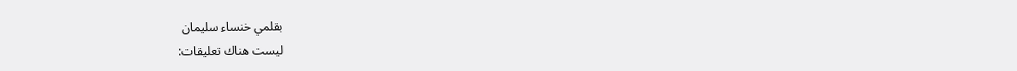بقلمي خنساء سليمان
ليست هناك تعليقات: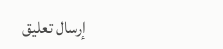إرسال تعليق